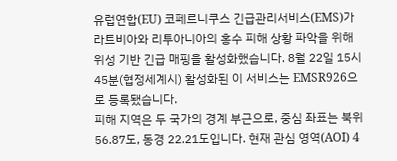유럽연합(EU) 코페르니쿠스 긴급관리서비스(EMS)가 라트비아와 리투아니아의 홍수 피해 상황 파악을 위해 위성 기반 긴급 매핑을 활성화했습니다. 8월 22일 15시 45분(협정세계시) 활성화된 이 서비스는 EMSR926으로 등록됐습니다.
피해 지역은 두 국가의 경계 부근으로, 중심 좌표는 북위 56.87도, 동경 22.21도입니다. 현재 관심 영역(AOI) 4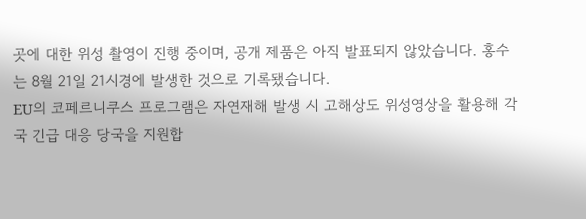곳에 대한 위성 촬영이 진행 중이며, 공개 제품은 아직 발표되지 않았습니다. 홍수는 8월 21일 21시경에 발생한 것으로 기록됐습니다.
EU의 코페르니쿠스 프로그램은 자연재해 발생 시 고해상도 위성영상을 활용해 각국 긴급 대응 당국을 지원합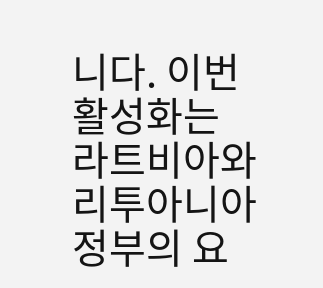니다. 이번 활성화는 라트비아와 리투아니아 정부의 요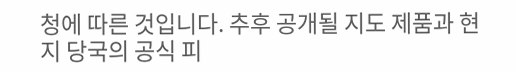청에 따른 것입니다. 추후 공개될 지도 제품과 현지 당국의 공식 피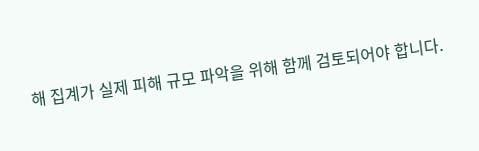해 집계가 실제 피해 규모 파악을 위해 함께 검토되어야 합니다.